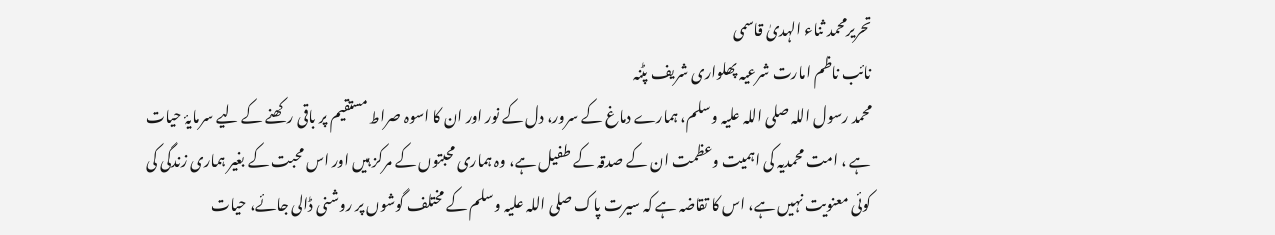تحریرمحمد ثناء الہدیٰ قاسمی
نائب ناظم امارت شرعیہ پھلواری شریف پٹنہ
محمد رسول اللہ صلی اللہ علیہ وسلم، ہمارے دماغ کے سرور، دل کے نور اور ان کا اسوہ صراط مستقیم پر باقی رکھنے کے لیے سرمایۂ حیات ہے ، امت محمدیہ کی اہمیت وعظمت ان کے صدقہ کے طفیل ہے، وہ ہماری محبتوں کے مرکز ہیں اور اس محبت کے بغیر ہماری زندگی کی کوئی معنویت نہیں ہے، اس کا تقاضہ ہے کہ سیرت پاک صلی اللہ علیہ وسلم کے مختلف گوشوں پر روشنی ڈالی جائے، حیات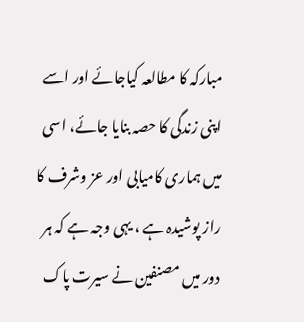مبارکہ کا مطالعہ کیاجائے اور اسے اپنی زندگی کا حصہ بنایا جائے، اسی میں ہماری کامیابی اور عز وشرف کا راز پوشیدہ ہے ، یہی وجہ ہے کہ ہر دور میں مصنفین نے سیرت پاک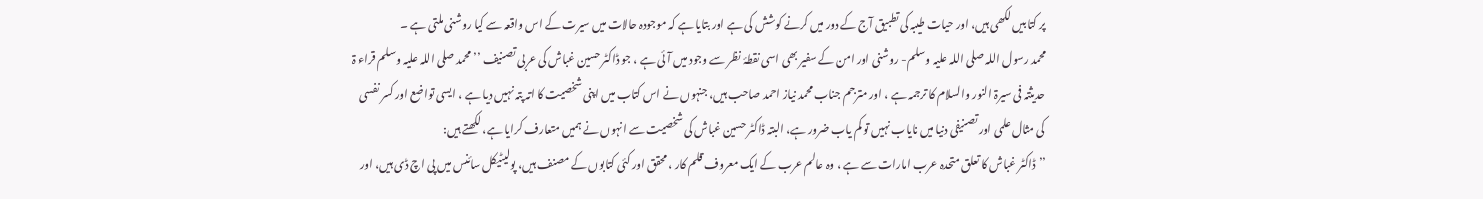پر کتابیں لکھی ہیں، اور حیات طیبہ کی تطبیق آج کے دور میں کرنے کوشش کی ہے اور بتایا ہے کہ موجودہ حالات میں سیرت کے اس واقعہ سے کیا روشنی ملتی ہے ۔
محمد رسول اللہ صلی اللہ علیہ وسلم- روشنی اور امن کے سفیر بھی اسی نقطۂ نظر سے وجود میں آئی ہے ، جو ڈاکٹر حسین غباش کی عربی تصنیف ’’محمد صلی اللہ علیہ وسلم قراء ۃ حدیثتہ فی سیرۃ النور والسلام کا ترجمہ ہے ، اور مترجم جناب محمد نیاز احمد صاحب ہیں، جنہوں نے اس کتاب میں اپنی شخصیت کا اتہ پتہ نہیں دیا ہے ، ایسی تواضع اور کسر نفسی کی مثال علمی اور تصنیفی دنیا میں نایاب نہیں تو کم یاب ضرور ہے، البتہ ڈاکٹر حسین غباش کی شخصیت سے انہوں نے ہمیں متعارف کرایا ہے، لکھتے ہیں:
’’ڈاکٹر غباش کا تعلق متحدہ عرب امارات سے ہے ، وہ عالم عرب کے ایک معروف قلم کار ، محقق اور کئی کتابوں کے مصنف ہیں، پولیٹیکل سائنس میں پی اچ ڈی ہیں، اور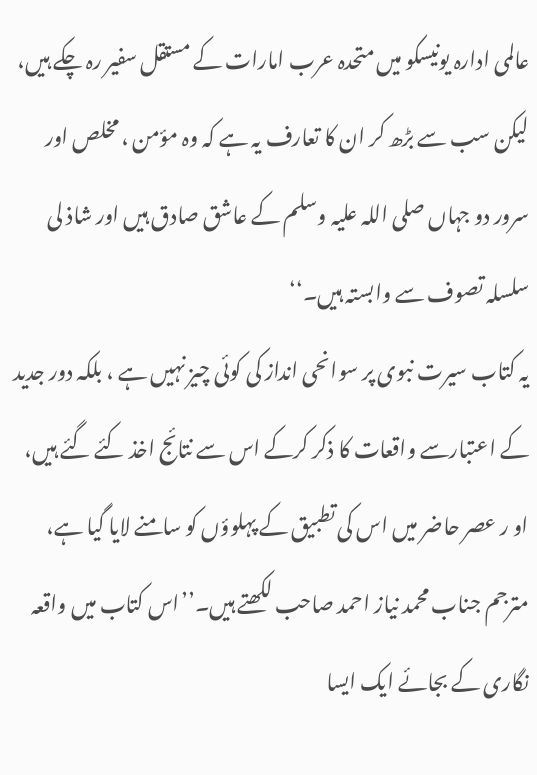عالمی ادارہ یونیسکو میں متحدہ عرب امارات کے مستقل سفیر رہ چکے ہیں، لیکن سب سے بڑھ کر ان کا تعارف یہ ہے کہ وہ مؤمن ، مخلص اور سرور دو جہاں صلی اللہ علیہ وسلم کے عاشق صادق ہیں اور شاذ لی سلسلہ تصوف سے وابستہ ہیں۔‘‘
یہ کتاب سیرت نبوی پر سوانحی انداز کی کوئی چیز نہیں ہے ، بلکہ دور جدید کے اعتبارسے واقعات کا ذکر کرکے اس سے نتائج اخذ کئے گئے ہیں، او ر عصر حاضر میں اس کی تطبیق کے پہلوؤں کو سامنے لایا گیا ہے، مترجم جناب محمد نیاز احمد صاحب لکھتے ہیں۔’’اس کتاب میں واقعہ نگاری کے بجائے ایک ایسا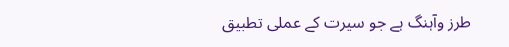طرز وآہنگ ہے جو سیرت کے عملی تطبیق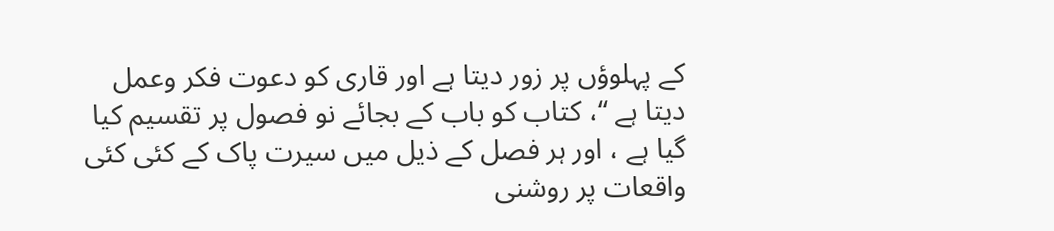کے پہلوؤں پر زور دیتا ہے اور قاری کو دعوت فکر وعمل دیتا ہے ‘‘، کتاب کو باب کے بجائے نو فصول پر تقسیم کیا گیا ہے ، اور ہر فصل کے ذیل میں سیرت پاک کے کئی کئی واقعات پر روشنی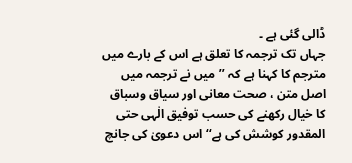ڈالی گئی ہے ۔
جہاں تک ترجمہ کا تعلق ہے اس کے بارے میں مترجم کا کہنا ہے کہ ’’میں نے ترجمہ میں اصل متن ، صحت معانی اور سیاق وسباق کا خیال رکھنے کی حسب توفیق الٰہی حتی المقدور کوشش کی ہے‘‘ اس دعویٰ کی جانچ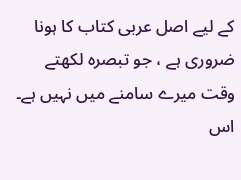کے لیے اصل عربی کتاب کا ہونا ضروری ہے ، جو تبصرہ لکھتے وقت میرے سامنے میں نہیں ہے۔
اس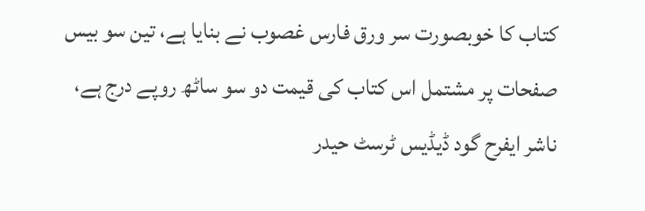کتاب کا خوبصورت سر ورق فارس غصوب نے بنایا ہے، تین سو بیس صفحات پر مشتمل اس کتاب کی قیمت دو سو ساٹھ روپے درج ہے، ناشر ایفرح گود ڈیڈیس ٹرسٹ حیدر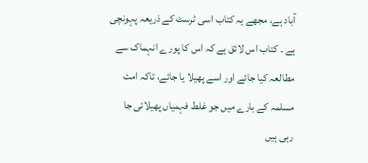آباد ہے، مجھے یہ کتاب اسی ٹرسٹ کے ذریعہ پہونچی ہے ۔ کتاب اس لائق ہے کہ اس کا پورے انہماک سے مطالعہ کیا جائے اور اسے پھیلا یا جائے، تاکہ امت مسلمہ کے بارے میں جو غلط فہمیاں پھیلائی جا رہی ہیں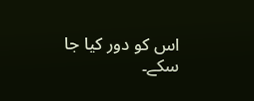اس کو دور کیا جا سکے۔